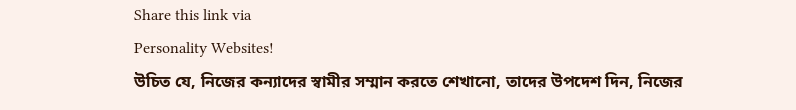Share this link via
Personality Websites!
উচিত যে, নিজের কন্যাদের স্বামীর সম্মান করতে শেখানো, তাদের উপদেশ দিন, নিজের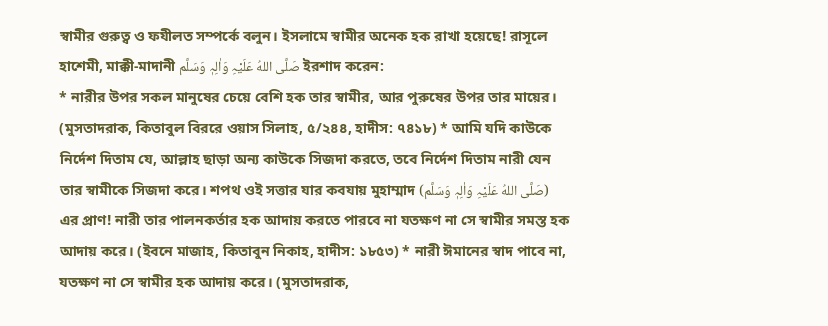স্বামীর গুরুত্ব ও ফযীলত সম্পর্কে বলুন। ইসলামে স্বামীর অনেক হক রাখা হয়েছে! রাসূলে হাশেমী, মাক্কী-মাদানী صَلَّی اللهُ عَلَیْہِ وَاٰلِہٖ وَسَلَّم ইরশাদ করেন:
* নারীর উপর সকল মানুষের চেয়ে বেশি হক তার স্বামীর, আর পুরুষের উপর তার মায়ের। (মুসতাদরাক, কিতাবুল বিররে ওয়াস সিলাহ, ৫/২৪৪, হাদীস: ৭৪১৮) * আমি যদি কাউকে নির্দেশ দিতাম যে, আল্লাহ ছাড়া অন্য কাউকে সিজদা করতে, তবে নির্দেশ দিতাম নারী যেন তার স্বামীকে সিজদা করে। শপথ ওই সত্তার যার কবযায় মুহাম্মাদ (صَلَّی اللهُ عَلَیْہِ وَاٰلِہٖ وَسَلَّم) এর প্রাণ! নারী তার পালনকর্তার হক আদায় করতে পারবে না যতক্ষণ না সে স্বামীর সমস্ত হক আদায় করে। (ইবনে মাজাহ, কিতাবুন নিকাহ, হাদীস: ১৮৫৩) * নারী ঈমানের স্বাদ পাবে না, যতক্ষণ না সে স্বামীর হক আদায় করে। (মুসতাদরাক,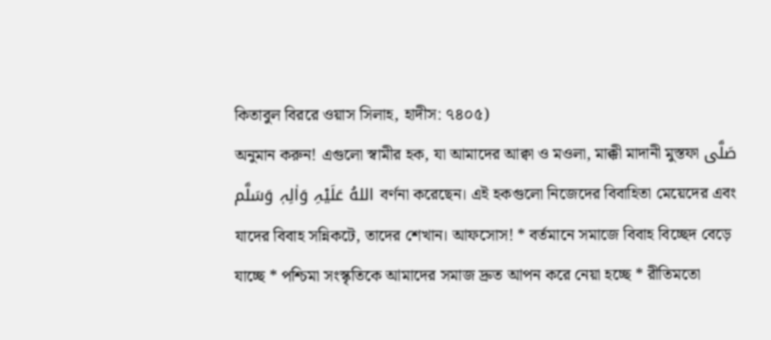কিতাবুল বিররে ওয়াস সিলাহ, হাদীস: ৭৪০৫)
অনুমান করুন! এগুলো স্বামীর হক, যা আমাদের আক্বা ও মওলা, মাক্কী মাদানী মুস্তফা صَلَّی اللهُ عَلَیْہِ وَاٰلِہٖ وَسَلَّم বর্ণনা করেছেন। এই হকগুলো নিজেদের বিবাহিতা মেয়েদের এবং যাদের বিবাহ সন্নিকটে, তাদের শেখান। আফসোস! * বর্তমানে সমাজে বিবাহ বিচ্ছেদ বেড়ে যাচ্ছে * পশ্চিমা সংস্কৃতিকে আমাদের সমাজ দ্রুত আপন করে নেয়া হচ্ছে * রীতিমতো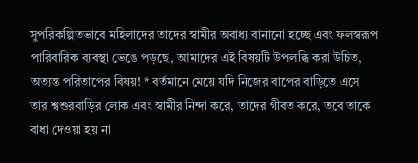সুপরিকল্পিতভাবে মহিলাদের তাদের স্বামীর অবাধ্য বানানো হচ্ছে এবং ফলস্বরূপ পারিবারিক ব্যবস্থা ভেঙে পড়ছে, আমাদের এই বিষয়টি উপলব্ধি করা উচিত, অত্যন্ত পরিতাপের বিষয়! * বর্তমানে মেয়ে যদি নিজের বাপের বাড়িতে এসে তার শ্বশুরবাড়ির লোক এবং স্বামীর নিন্দা করে, তাদের গীবত করে, তবে তাকে বাধা দেওয়া হয় না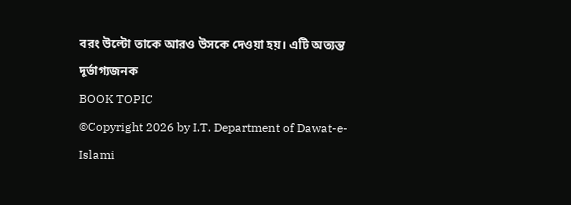বরং উল্টো তাকে আরও উসকে দেওয়া হয়। এটি অত্যন্ত দূর্ভাগ্যজনক
BOOK TOPIC
©Copyright 2026 by I.T. Department of Dawat-e-Islami